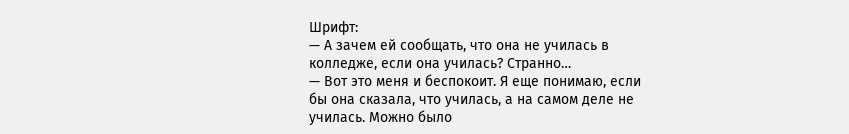Шрифт:
— А зачем ей сообщать, что она не училась в колледже, если она училась? Странно…
— Вот это меня и беспокоит. Я еще понимаю, если бы она сказала, что училась, а на самом деле не училась. Можно было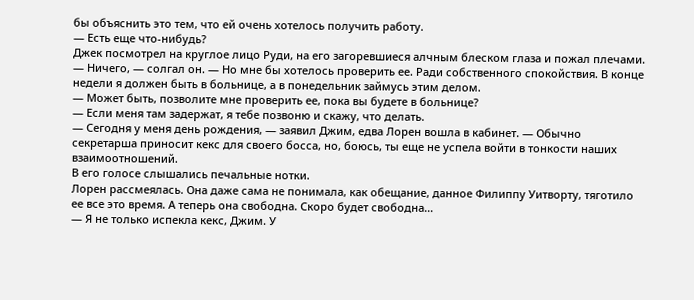бы объяснить это тем, что ей очень хотелось получить работу.
— Есть еще что-нибудь?
Джек посмотрел на круглое лицо Руди, на его загоревшиеся алчным блеском глаза и пожал плечами.
— Ничего, — солгал он. — Но мне бы хотелось проверить ее. Ради собственного спокойствия. В конце недели я должен быть в больнице, а в понедельник займусь этим делом.
— Может быть, позволите мне проверить ее, пока вы будете в больнице?
— Если меня там задержат, я тебе позвоню и скажу, что делать.
— Сегодня у меня день рождения, — заявил Джим, едва Лорен вошла в кабинет. — Обычно секретарша приносит кекс для своего босса, но, боюсь, ты еще не успела войти в тонкости наших взаимоотношений.
В его голосе слышались печальные нотки.
Лорен рассмеялась. Она даже сама не понимала, как обещание, данное Филиппу Уитворту, тяготило ее все это время. А теперь она свободна. Скоро будет свободна…
— Я не только испекла кекс, Джим. У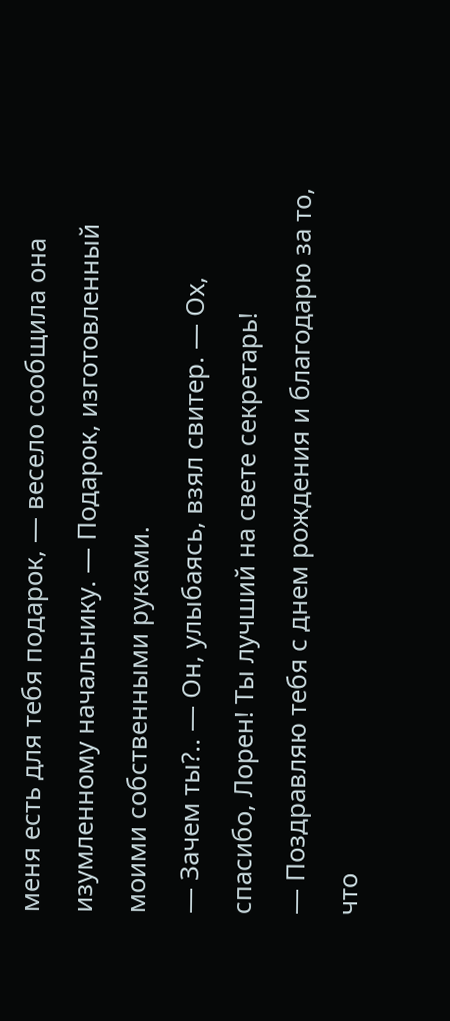меня есть для тебя подарок, — весело сообщила она изумленному начальнику. — Подарок, изготовленный моими собственными руками.
— Зачем ты?.. — Он, улыбаясь, взял свитер. — Ох, спасибо, Лорен! Ты лучший на свете секретарь!
— Поздравляю тебя с днем рождения и благодарю за то, что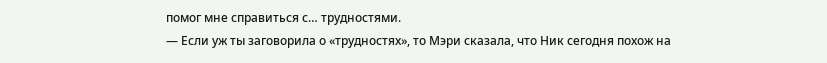помог мне справиться с… трудностями.
— Если уж ты заговорила о «трудностях», то Мэри сказала, что Ник сегодня похож на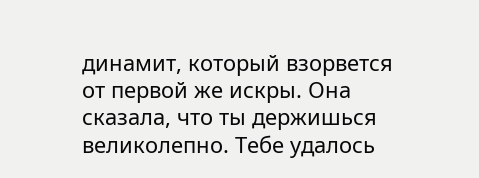динамит, который взорвется от первой же искры. Она сказала, что ты держишься великолепно. Тебе удалось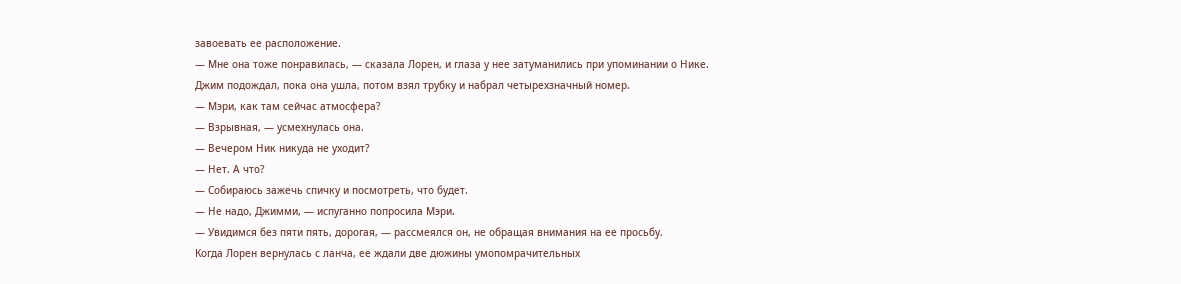завоевать ее расположение.
— Мне она тоже понравилась, — сказала Лорен, и глаза у нее затуманились при упоминании о Нике.
Джим подождал, пока она ушла, потом взял трубку и набрал четырехзначный номер.
— Мэри, как там сейчас атмосфера?
— Взрывная, — усмехнулась она.
— Вечером Ник никуда не уходит?
— Нет. А что?
— Собираюсь зажечь спичку и посмотреть, что будет.
— Не надо, Джимми, — испуганно попросила Мэри.
— Увидимся без пяти пять, дорогая, — рассмеялся он, не обращая внимания на ее просьбу.
Когда Лорен вернулась с ланча, ее ждали две дюжины умопомрачительных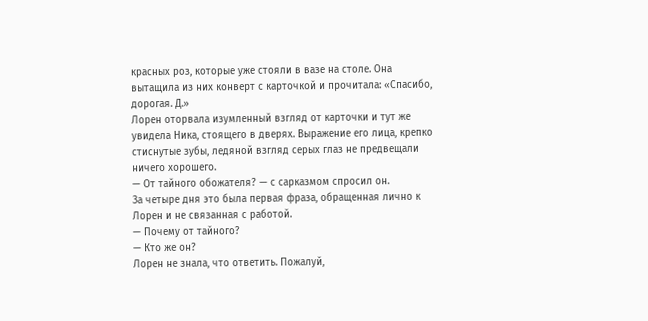красных роз, которые уже стояли в вазе на столе. Она вытащила из них конверт с карточкой и прочитала: «Спасибо, дорогая. Д.»
Лорен оторвала изумленный взгляд от карточки и тут же увидела Ника, стоящего в дверях. Выражение его лица, крепко стиснутые зубы, ледяной взгляд серых глаз не предвещали ничего хорошего.
— От тайного обожателя? — с сарказмом спросил он.
За четыре дня это была первая фраза, обращенная лично к Лорен и не связанная с работой.
— Почему от тайного?
— Кто же он?
Лорен не знала, что ответить. Пожалуй,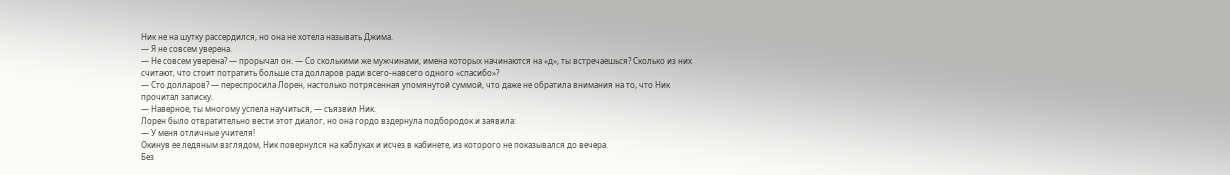Ник не на шутку рассердился, но она не хотела называть Джима.
— Я не совсем уверена.
— Не совсем уверена? — прорычал он. — Со сколькими же мужчинами, имена которых начинаются на «д», ты встречаешься? Сколько из них считают, что стоит потратить больше ста долларов ради всего-навсего одного «спасибо»?
— Сто долларов? — переспросила Лорен, настолько потрясенная упомянутой суммой, что даже не обратила внимания на то, что Ник прочитал записку.
— Наверное, ты многому успела научиться, — съязвил Ник.
Лорен было отвратительно вести этот диалог, но она гордо вздернула подбородок и заявила:
— У меня отличные учителя!
Окинув ее ледяным взглядом, Ник повернулся на каблуках и исчез в кабинете, из которого не показывался до вечера.
Без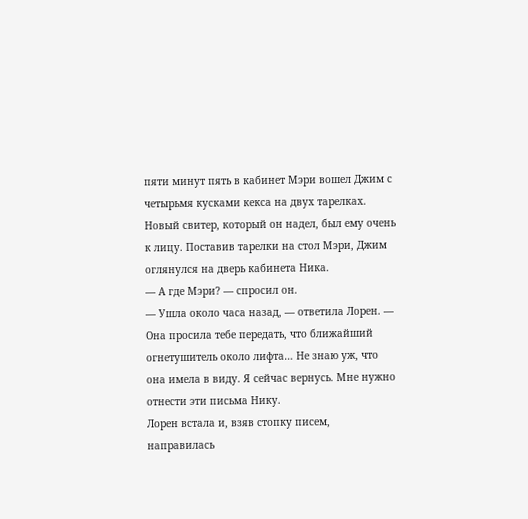пяти минут пять в кабинет Мэри вошел Джим с четырьмя кусками кекса на двух тарелках. Новый свитер, который он надел, был ему очень к лицу. Поставив тарелки на стол Мэри, Джим оглянулся на дверь кабинета Ника.
— А где Мэри? — спросил он.
— Ушла около часа назад, — ответила Лорен. — Она просила тебе передать, что ближайший огнетушитель около лифта… Не знаю уж, что она имела в виду. Я сейчас вернусь. Мне нужно отнести эти письма Нику.
Лорен встала и, взяв стопку писем, направилась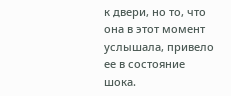к двери, но то, что она в этот момент услышала, привело ее в состояние шока.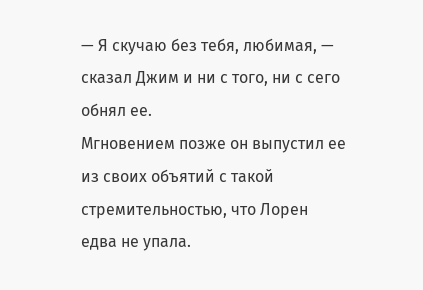— Я скучаю без тебя, любимая, — сказал Джим и ни с того, ни с сего обнял ее.
Мгновением позже он выпустил ее из своих объятий с такой стремительностью, что Лорен едва не упала.